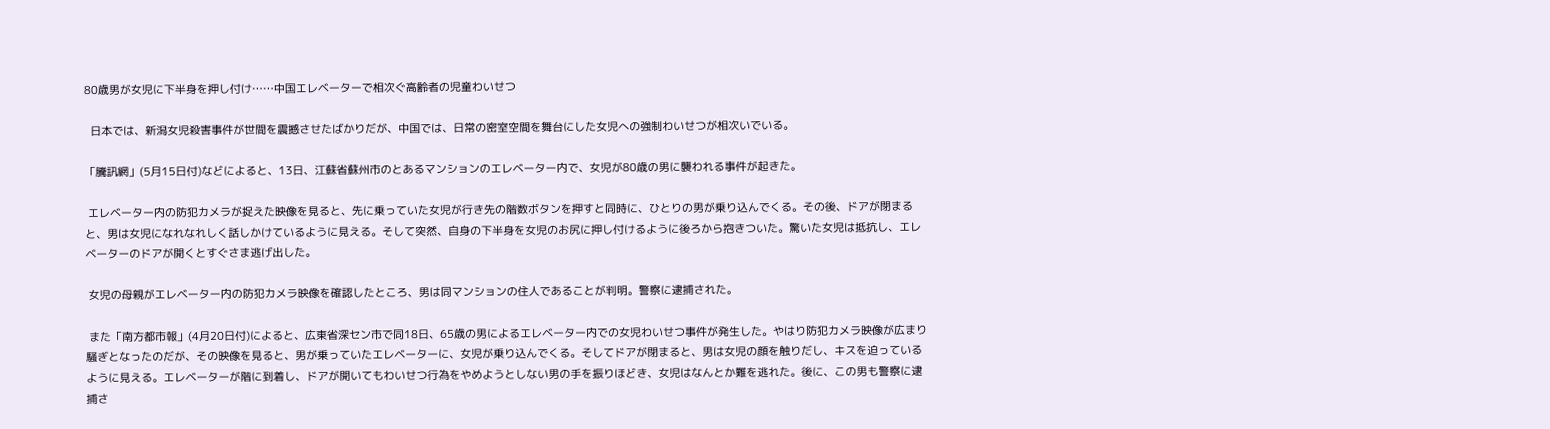80歳男が女児に下半身を押し付け……中国エレベーターで相次ぐ高齢者の児童わいせつ

  日本では、新潟女児殺害事件が世間を震撼させたばかりだが、中国では、日常の密室空間を舞台にした女児への強制わいせつが相次いでいる。

「騰訊網」(5月15日付)などによると、13日、江蘇省蘇州市のとあるマンションのエレベーター内で、女児が80歳の男に襲われる事件が起きた。

 エレベーター内の防犯カメラが捉えた映像を見ると、先に乗っていた女児が行き先の階数ボタンを押すと同時に、ひとりの男が乗り込んでくる。その後、ドアが閉まると、男は女児になれなれしく話しかけているように見える。そして突然、自身の下半身を女児のお尻に押し付けるように後ろから抱きついた。驚いた女児は抵抗し、エレベーターのドアが開くとすぐさま逃げ出した。

 女児の母親がエレベーター内の防犯カメラ映像を確認したところ、男は同マンションの住人であることが判明。警察に逮捕された。

 また「南方都市報」(4月20日付)によると、広東省深セン市で同18日、65歳の男によるエレベーター内での女児わいせつ事件が発生した。やはり防犯カメラ映像が広まり騒ぎとなったのだが、その映像を見ると、男が乗っていたエレベーターに、女児が乗り込んでくる。そしてドアが閉まると、男は女児の顔を触りだし、キスを迫っているように見える。エレベーターが階に到着し、ドアが開いてもわいせつ行為をやめようとしない男の手を振りほどき、女児はなんとか難を逃れた。後に、この男も警察に逮捕さ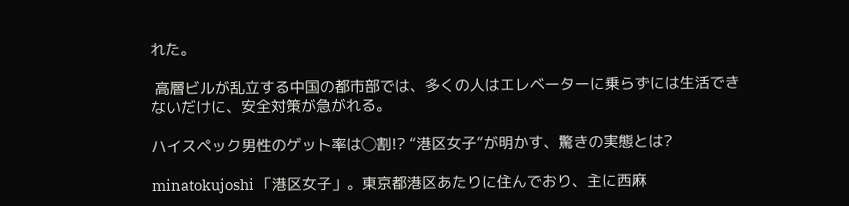れた。

 高層ビルが乱立する中国の都市部では、多くの人はエレベーターに乗らずには生活できないだけに、安全対策が急がれる。

ハイスペック男性のゲット率は◯割!? “港区女子”が明かす、驚きの実態とは?

minatokujoshi 「港区女子」。東京都港区あたりに住んでおり、主に西麻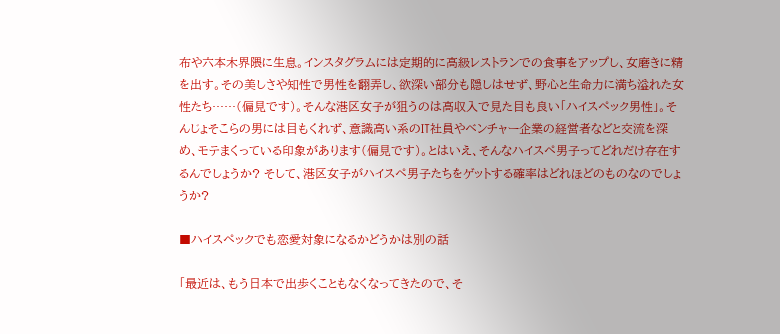布や六本木界隈に生息。インスタグラムには定期的に高級レストランでの食事をアップし、女磨きに精を出す。その美しさや知性で男性を翻弄し、欲深い部分も隠しはせず、野心と生命力に満ち溢れた女性たち……(偏見です)。そんな港区女子が狙うのは高収入で見た目も良い「ハイスペック男性」。そんじょそこらの男には目もくれず、意識高い系のIT社員やベンチャー企業の経営者などと交流を深め、モテまくっている印象があります(偏見です)。とはいえ、そんなハイスペ男子ってどれだけ存在するんでしょうか? そして、港区女子がハイスペ男子たちをゲットする確率はどれほどのものなのでしょうか?

■ハイスペックでも恋愛対象になるかどうかは別の話

「最近は、もう日本で出歩くこともなくなってきたので、そ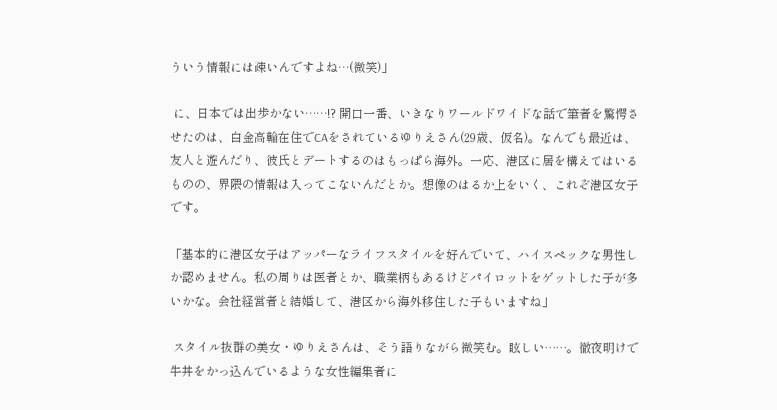ういう情報には疎いんですよね…(微笑)」

 に、日本では出歩かない……!? 開口一番、いきなりワールドワイドな話で筆者を驚愕させたのは、白金高輪在住でCAをされているゆりえさん(29歳、仮名)。なんでも最近は、友人と遊んだり、彼氏とデートするのはもっぱら海外。一応、港区に居を構えてはいるものの、界隈の情報は入ってこないんだとか。想像のはるか上をいく、これぞ港区女子です。

「基本的に港区女子はアッパーなライフスタイルを好んでいて、ハイスペックな男性しか認めません。私の周りは医者とか、職業柄もあるけどパイロットをゲットした子が多いかな。会社経営者と結婚して、港区から海外移住した子もいますね」

 スタイル抜群の美女・ゆりえさんは、そう語りながら微笑む。眩しい……。徹夜明けで牛丼をかっ込んでいるような女性編集者に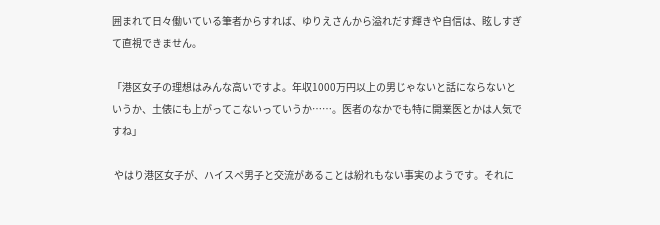囲まれて日々働いている筆者からすれば、ゆりえさんから溢れだす輝きや自信は、眩しすぎて直視できません。

「港区女子の理想はみんな高いですよ。年収1000万円以上の男じゃないと話にならないというか、土俵にも上がってこないっていうか……。医者のなかでも特に開業医とかは人気ですね」

 やはり港区女子が、ハイスペ男子と交流があることは紛れもない事実のようです。それに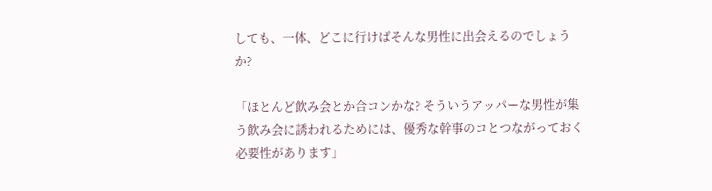しても、一体、どこに行けばそんな男性に出会えるのでしょうか?

「ほとんど飲み会とか合コンかな? そういうアッパーな男性が集う飲み会に誘われるためには、優秀な幹事のコとつながっておく必要性があります」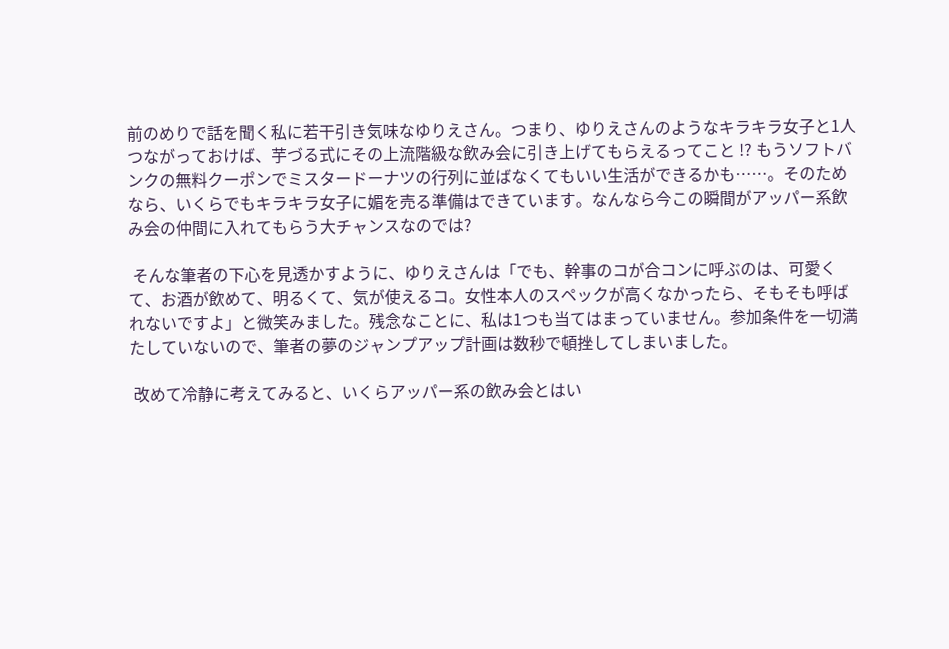前のめりで話を聞く私に若干引き気味なゆりえさん。つまり、ゆりえさんのようなキラキラ女子と1人つながっておけば、芋づる式にその上流階級な飲み会に引き上げてもらえるってこと !? もうソフトバンクの無料クーポンでミスタードーナツの行列に並ばなくてもいい生活ができるかも……。そのためなら、いくらでもキラキラ女子に媚を売る準備はできています。なんなら今この瞬間がアッパー系飲み会の仲間に入れてもらう大チャンスなのでは?

 そんな筆者の下心を見透かすように、ゆりえさんは「でも、幹事のコが合コンに呼ぶのは、可愛くて、お酒が飲めて、明るくて、気が使えるコ。女性本人のスペックが高くなかったら、そもそも呼ばれないですよ」と微笑みました。残念なことに、私は1つも当てはまっていません。参加条件を一切満たしていないので、筆者の夢のジャンプアップ計画は数秒で頓挫してしまいました。

 改めて冷静に考えてみると、いくらアッパー系の飲み会とはい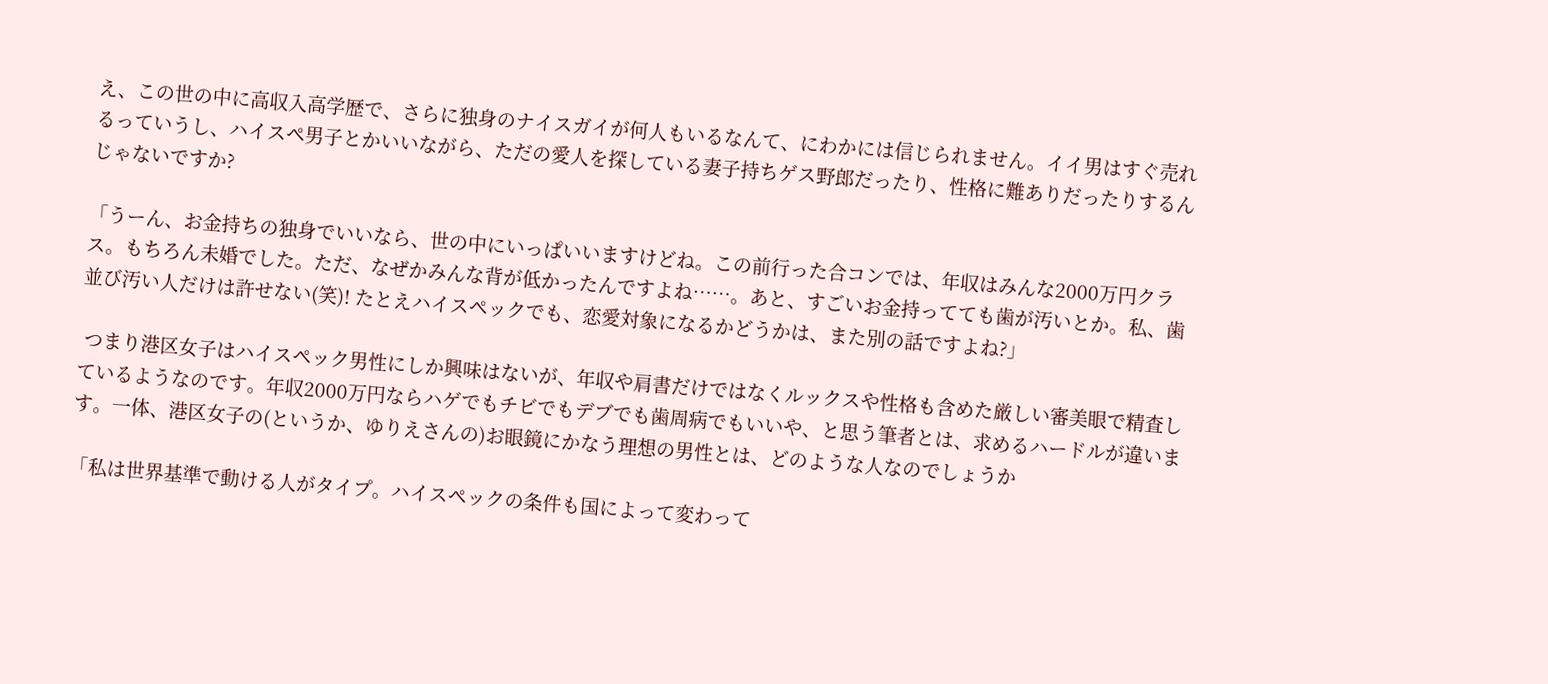え、この世の中に高収入高学歴で、さらに独身のナイスガイが何人もいるなんて、にわかには信じられません。イイ男はすぐ売れるっていうし、ハイスペ男子とかいいながら、ただの愛人を探している妻子持ちゲス野郎だったり、性格に難ありだったりするんじゃないですか?

「うーん、お金持ちの独身でいいなら、世の中にいっぱいいますけどね。この前行った合コンでは、年収はみんな2000万円クラス。もちろん未婚でした。ただ、なぜかみんな背が低かったんですよね……。あと、すごいお金持ってても歯が汚いとか。私、歯並び汚い人だけは許せない(笑)! たとえハイスペックでも、恋愛対象になるかどうかは、また別の話ですよね?」

 つまり港区女子はハイスペック男性にしか興味はないが、年収や肩書だけではなくルックスや性格も含めた厳しい審美眼で精査しているようなのです。年収2000万円ならハゲでもチビでもデブでも歯周病でもいいや、と思う筆者とは、求めるハードルが違います。一体、港区女子の(というか、ゆりえさんの)お眼鏡にかなう理想の男性とは、どのような人なのでしょうか

「私は世界基準で動ける人がタイプ。ハイスペックの条件も国によって変わって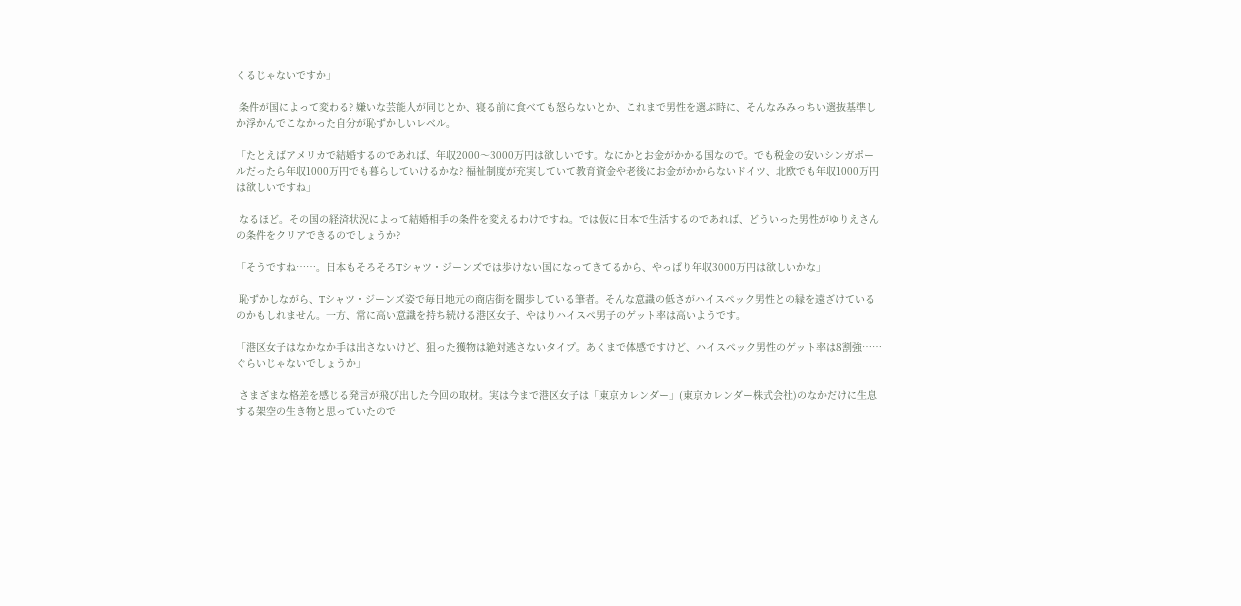くるじゃないですか」

 条件が国によって変わる? 嫌いな芸能人が同じとか、寝る前に食べても怒らないとか、これまで男性を選ぶ時に、そんなみみっちい選抜基準しか浮かんでこなかった自分が恥ずかしいレベル。

「たとえばアメリカで結婚するのであれば、年収2000〜3000万円は欲しいです。なにかとお金がかかる国なので。でも税金の安いシンガポールだったら年収1000万円でも暮らしていけるかな? 福祉制度が充実していて教育資金や老後にお金がかからないドイツ、北欧でも年収1000万円は欲しいですね」

 なるほど。その国の経済状況によって結婚相手の条件を変えるわけですね。では仮に日本で生活するのであれば、どういった男性がゆりえさんの条件をクリアできるのでしょうか?

「そうですね……。日本もそろそろTシャツ・ジーンズでは歩けない国になってきてるから、やっぱり年収3000万円は欲しいかな」

 恥ずかしながら、Tシャツ・ジーンズ姿で毎日地元の商店街を闊歩している筆者。そんな意識の低さがハイスペック男性との縁を遠ざけているのかもしれません。一方、常に高い意識を持ち続ける港区女子、やはりハイスペ男子のゲット率は高いようです。

「港区女子はなかなか手は出さないけど、狙った獲物は絶対逃さないタイプ。あくまで体感ですけど、ハイスペック男性のゲット率は8割強……ぐらいじゃないでしょうか」

 さまざまな格差を感じる発言が飛び出した今回の取材。実は今まで港区女子は「東京カレンダー」(東京カレンダー株式会社)のなかだけに生息する架空の生き物と思っていたので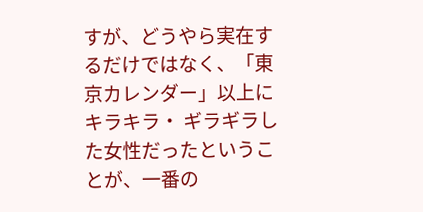すが、どうやら実在するだけではなく、「東京カレンダー」以上にキラキラ・ ギラギラした女性だったということが、一番の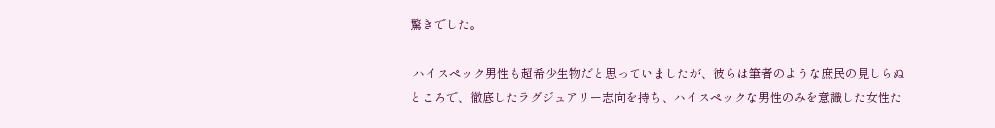驚きでした。

 ハイスペック男性も超希少生物だと思っていましたが、彼らは筆者のような庶民の見しらぬところで、徹底したラグジュアリー志向を持ち、ハイスペックな男性のみを意識した女性た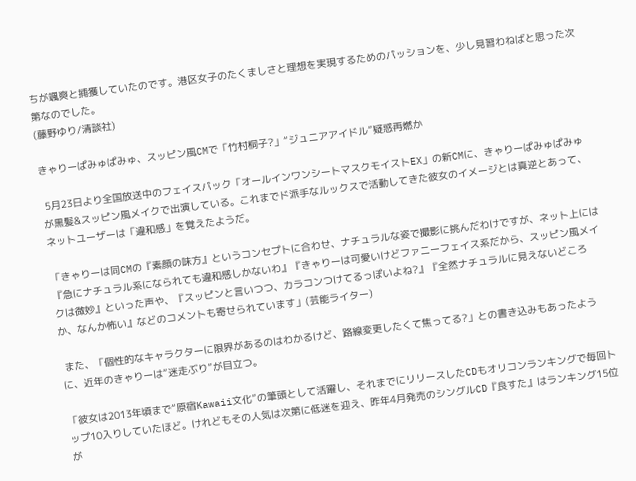ちが颯爽と捕獲していたのです。港区女子のたくましさと理想を実現するためのパッションを、少し見習わねばと思った次第なのでした。
(藤野ゆり/清談社)

きゃりーぱみゅぱみゅ、スッピン風CMで「竹村桐子?」“ジュニアアイドル”疑惑再燃か

 5月23日より全国放送中のフェイスパック「オールインワンシートマスクモイストEX」の新CMに、きゃりーぱみゅぱみゅが黒髪&スッピン風メイクで出演している。これまでド派手なルックスで活動してきた彼女のイメージとは真逆とあって、ネットユーザーは「違和感」を覚えたようだ。

「きゃりーは同CMの『素顔の味方』というコンセプトに合わせ、ナチュラルな姿で撮影に挑んだわけですが、ネット上には『急にナチュラル系になられても違和感しかないわ』『きゃりーは可愛いけどファニーフェイス系だから、スッピン風メイクは微妙』といった声や、『スッピンと言いつつ、カラコンつけてるっぽいよね?』『全然ナチュラルに見えないどころか、なんか怖い』などのコメントも寄せられています」(芸能ライター)

 また、「個性的なキャラクターに限界があるのはわかるけど、路線変更したくて焦ってる?」との書き込みもあったように、近年のきゃりーは“迷走ぶり”が目立つ。

「彼女は2013年頃まで“原宿Kawaii文化”の筆頭として活躍し、それまでにリリースしたCDもオリコンランキングで毎回トップ10入りしていたほど。けれどもその人気は次第に低迷を迎え、昨年4月発売のシングルCD『良すた』はランキング15位が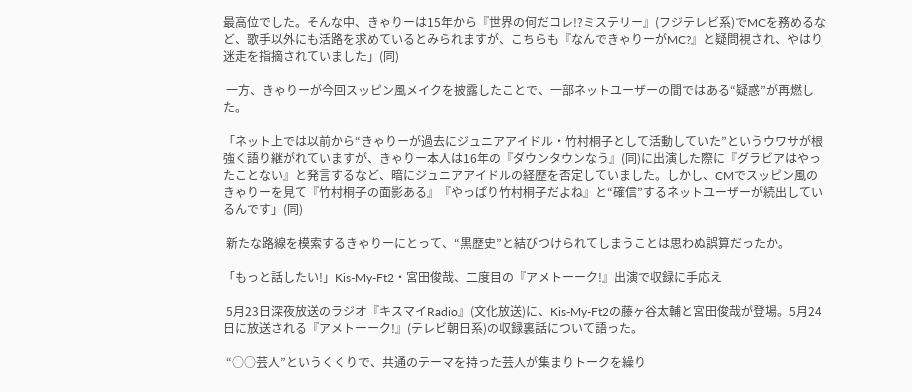最高位でした。そんな中、きゃりーは15年から『世界の何だコレ!?ミステリー』(フジテレビ系)でMCを務めるなど、歌手以外にも活路を求めているとみられますが、こちらも『なんできゃりーがMC?』と疑問視され、やはり迷走を指摘されていました」(同)

 一方、きゃりーが今回スッピン風メイクを披露したことで、一部ネットユーザーの間ではある“疑惑”が再燃した。

「ネット上では以前から“きゃりーが過去にジュニアアイドル・竹村桐子として活動していた”というウワサが根強く語り継がれていますが、きゃりー本人は16年の『ダウンタウンなう』(同)に出演した際に『グラビアはやったことない』と発言するなど、暗にジュニアアイドルの経歴を否定していました。しかし、CMでスッピン風のきゃりーを見て『竹村桐子の面影ある』『やっぱり竹村桐子だよね』と“確信”するネットユーザーが続出しているんです」(同)

 新たな路線を模索するきゃりーにとって、“黒歴史”と結びつけられてしまうことは思わぬ誤算だったか。

「もっと話したい!」Kis-My-Ft2・宮田俊哉、二度目の『アメトーーク!』出演で収録に手応え

 5月23日深夜放送のラジオ『キスマイRadio』(文化放送)に、Kis-My-Ft2の藤ヶ谷太輔と宮田俊哉が登場。5月24日に放送される『アメトーーク!』(テレビ朝日系)の収録裏話について語った。

 “○○芸人”というくくりで、共通のテーマを持った芸人が集まりトークを繰り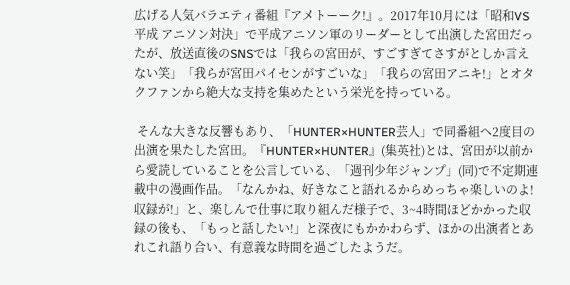広げる人気バラエティ番組『アメトーーク!』。2017年10月には「昭和VS平成 アニソン対決」で平成アニソン軍のリーダーとして出演した宮田だったが、放送直後のSNSでは「我らの宮田が、すごすぎてさすがとしか言えない笑」「我らが宮田パイセンがすごいな」「我らの宮田アニキ!」とオタクファンから絶大な支持を集めたという栄光を持っている。

 そんな大きな反響もあり、「HUNTER×HUNTER芸人」で同番組へ2度目の出演を果たした宮田。『HUNTER×HUNTER』(集英社)とは、宮田が以前から愛読していることを公言している、「週刊少年ジャンプ」(同)で不定期連載中の漫画作品。「なんかね、好きなこと語れるからめっちゃ楽しいのよ! 収録が!」と、楽しんで仕事に取り組んだ様子で、3~4時間ほどかかった収録の後も、「もっと話したい!」と深夜にもかかわらず、ほかの出演者とあれこれ語り合い、有意義な時間を過ごしたようだ。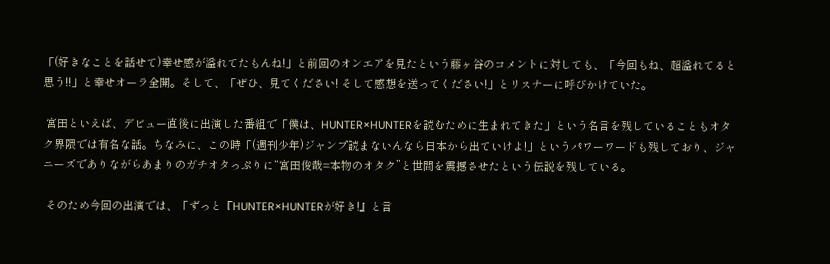「(好きなことを話せて)幸せ感が溢れてたもんね!」と前回のオンエアを見たという藤ヶ谷のコメントに対しても、「今回もね、超溢れてると思う!!」と幸せオーラ全開。そして、「ぜひ、見てください! そして感想を送ってください!」とリスナーに呼びかけていた。

 宮田といえば、デビュー直後に出演した番組で「僕は、HUNTER×HUNTERを読むために生まれてきた」という名言を残していることもオタク界隈では有名な話。ちなみに、この時「(週刊少年)ジャンプ読まないんなら日本から出ていけよ!」というパワーワードも残しており、ジャニーズでありながらあまりのガチオタっぷりに“宮田俊哉=本物のオタク”と世間を震撼させたという伝説を残している。

 そのため今回の出演では、「ずっと『HUNTER×HUNTERが好き!』と言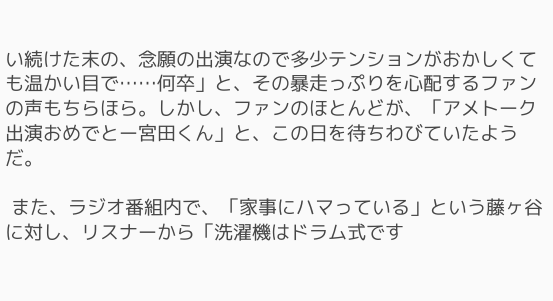い続けた末の、念願の出演なので多少テンションがおかしくても温かい目で……何卒」と、その暴走っぷりを心配するファンの声もちらほら。しかし、ファンのほとんどが、「アメトーク出演おめでとー宮田くん」と、この日を待ちわびていたようだ。

 また、ラジオ番組内で、「家事にハマっている」という藤ヶ谷に対し、リスナーから「洗濯機はドラム式です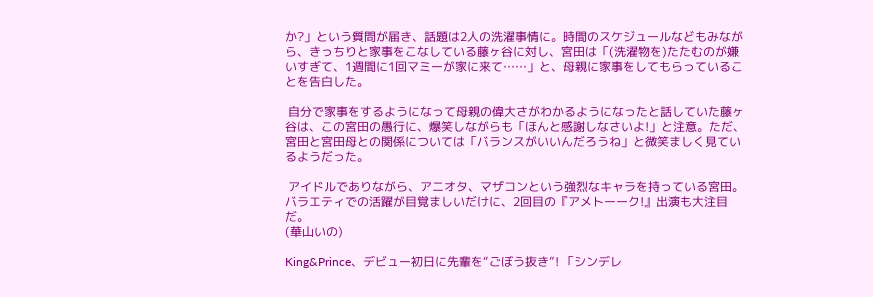か?」という質問が届き、話題は2人の洗濯事情に。時間のスケジュールなどもみながら、きっちりと家事をこなしている藤ヶ谷に対し、宮田は「(洗濯物を)たたむのが嫌いすぎて、1週間に1回マミーが家に来て……」と、母親に家事をしてもらっていることを告白した。

 自分で家事をするようになって母親の偉大さがわかるようになったと話していた藤ヶ谷は、この宮田の愚行に、爆笑しながらも「ほんと感謝しなさいよ!」と注意。ただ、宮田と宮田母との関係については「バランスがいいんだろうね」と微笑ましく見ているようだった。

 アイドルでありながら、アニオタ、マザコンという強烈なキャラを持っている宮田。バラエティでの活躍が目覚ましいだけに、2回目の『アメトーーク!』出演も大注目だ。
(華山いの)

King&Prince、デビュー初日に先輩を“ごぼう抜き”! 「シンデレ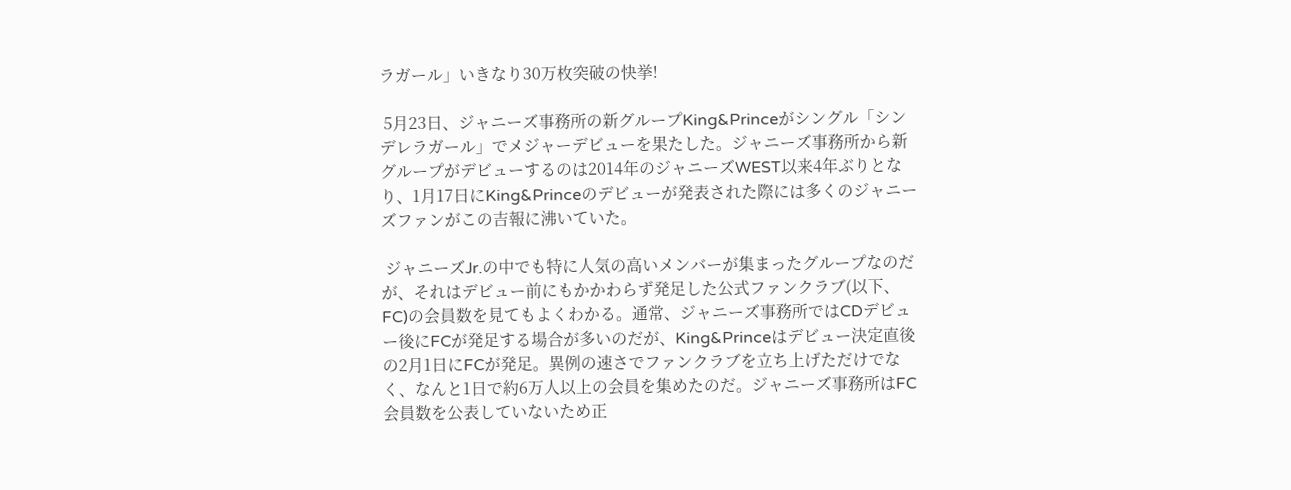ラガール」いきなり30万枚突破の快挙!

 5月23日、ジャニーズ事務所の新グループKing&Princeがシングル「シンデレラガール」でメジャーデビューを果たした。ジャニーズ事務所から新グループがデビューするのは2014年のジャニーズWEST以来4年ぶりとなり、1月17日にKing&Princeのデビューが発表された際には多くのジャニーズファンがこの吉報に沸いていた。

 ジャニーズJr.の中でも特に人気の高いメンバーが集まったグループなのだが、それはデビュー前にもかかわらず発足した公式ファンクラブ(以下、FC)の会員数を見てもよくわかる。通常、ジャニーズ事務所ではCDデビュー後にFCが発足する場合が多いのだが、King&Princeはデビュー決定直後の2月1日にFCが発足。異例の速さでファンクラブを立ち上げただけでなく、なんと1日で約6万人以上の会員を集めたのだ。ジャニーズ事務所はFC会員数を公表していないため正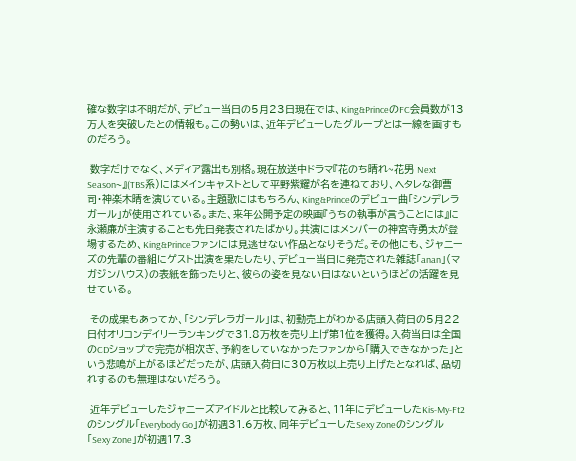確な数字は不明だが、デビュー当日の5月23日現在では、King&PrinceのFC会員数が13万人を突破したとの情報も。この勢いは、近年デビューしたグループとは一線を画すものだろう。

 数字だけでなく、メディア露出も別格。現在放送中ドラマ『花のち晴れ~花男 Next Season~』(TBS系)にはメインキャストとして平野紫耀が名を連ねており、ヘタレな御曹司・神楽木晴を演じている。主題歌にはもちろん、King&Princeのデビュー曲「シンデレラガール」が使用されている。また、来年公開予定の映画『うちの執事が言うことには』に永瀬廉が主演することも先日発表されたばかり。共演にはメンバーの神宮寺勇太が登場するため、King&Princeファンには見逃せない作品となりそうだ。その他にも、ジャニーズの先輩の番組にゲスト出演を果たしたり、デビュー当日に発売された雑誌「anan」(マガジンハウス)の表紙を飾ったりと、彼らの姿を見ない日はないというほどの活躍を見せている。

 その成果もあってか、「シンデレラガール」は、初動売上がわかる店頭入荷日の5月22日付オリコンデイリーランキングで31.8万枚を売り上げ第1位を獲得。入荷当日は全国のCDショップで完売が相次ぎ、予約をしていなかったファンから「購入できなかった」という悲鳴が上がるほどだったが、店頭入荷日に30万枚以上売り上げたとなれば、品切れするのも無理はないだろう。

 近年デビューしたジャニーズアイドルと比較してみると、11年にデビューしたKis-My-Ft2のシングル「Everybody Go」が初週31.6万枚、同年デビューしたSexy Zoneのシングル「Sexy Zone」が初週17.3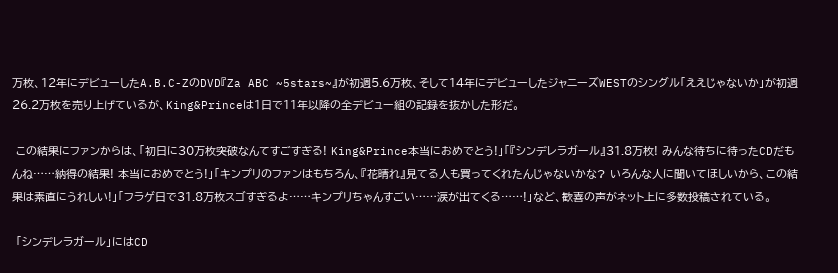万枚、12年にデビューしたA.B.C-ZのDVD『Za ABC ~5stars~』が初週5.6万枚、そして14年にデビューしたジャニーズWESTのシングル「ええじゃないか」が初週26.2万枚を売り上げているが、King&Princeは1日で11年以降の全デビュー組の記録を抜かした形だ。

 この結果にファンからは、「初日に30万枚突破なんてすごすぎる! King&Prince本当におめでとう!」「『シンデレラガール』31.8万枚! みんな待ちに待ったCDだもんね……納得の結果! 本当におめでとう!」「キンプリのファンはもちろん、『花晴れ』見てる人も買ってくれたんじゃないかな? いろんな人に聞いてほしいから、この結果は素直にうれしい!」「フラゲ日で31.8万枚スゴすぎるよ……キンプリちゃんすごい……涙が出てくる……!」など、歓喜の声がネット上に多数投稿されている。

 「シンデレラガール」にはCD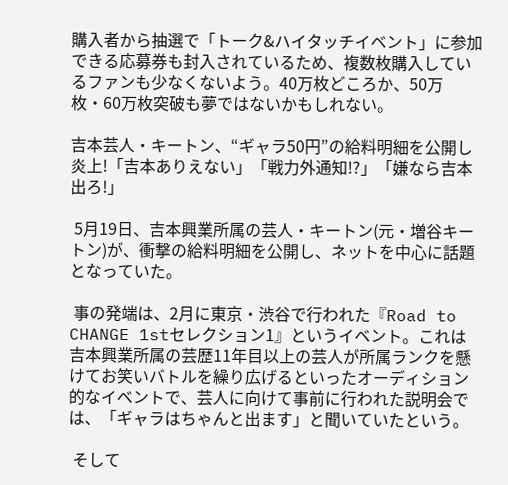購入者から抽選で「トーク&ハイタッチイベント」に参加できる応募券も封入されているため、複数枚購入しているファンも少なくないよう。40万枚どころか、50万枚・60万枚突破も夢ではないかもしれない。

吉本芸人・キートン、“ギャラ50円”の給料明細を公開し炎上!「吉本ありえない」「戦力外通知!?」「嫌なら吉本出ろ!」

 5月19日、吉本興業所属の芸人・キートン(元・増谷キートン)が、衝撃の給料明細を公開し、ネットを中心に話題となっていた。

 事の発端は、2月に東京・渋谷で行われた『Road to CHANGE 1stセレクション1』というイベント。これは吉本興業所属の芸歴11年目以上の芸人が所属ランクを懸けてお笑いバトルを繰り広げるといったオーディション的なイベントで、芸人に向けて事前に行われた説明会では、「ギャラはちゃんと出ます」と聞いていたという。

 そして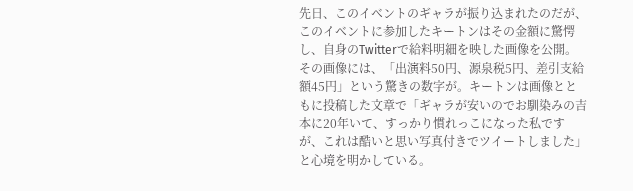先日、このイベントのギャラが振り込まれたのだが、このイベントに参加したキートンはその金額に驚愕し、自身のTwitterで給料明細を映した画像を公開。その画像には、「出演料50円、源泉税5円、差引支給額45円」という驚きの数字が。キートンは画像とともに投稿した文章で「ギャラが安いのでお馴染みの吉本に20年いて、すっかり慣れっこになった私ですが、これは酷いと思い写真付きでツイートしました」と心境を明かしている。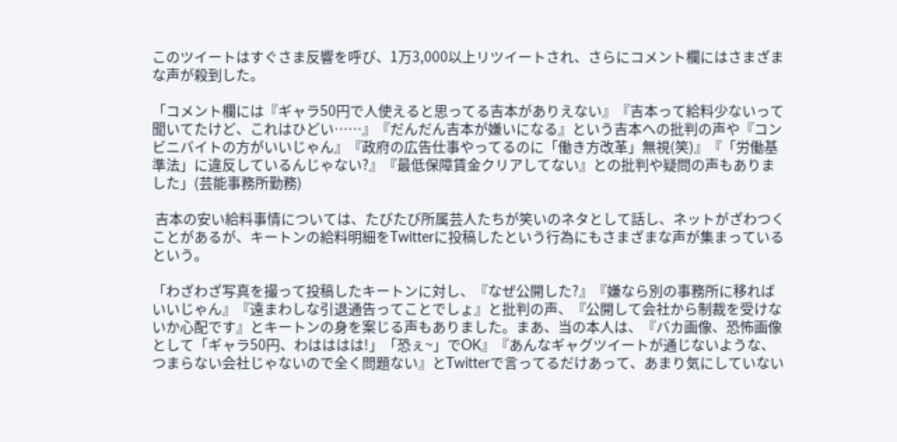このツイートはすぐさま反響を呼び、1万3,000以上リツイートされ、さらにコメント欄にはさまざまな声が殺到した。

「コメント欄には『ギャラ50円で人使えると思ってる吉本がありえない』『吉本って給料少ないって聞いてたけど、これはひどい……』『だんだん吉本が嫌いになる』という吉本への批判の声や『コンビニバイトの方がいいじゃん』『政府の広告仕事やってるのに「働き方改革」無視(笑)』『「労働基準法」に違反しているんじゃない?』『最低保障賃金クリアしてない』との批判や疑問の声もありました」(芸能事務所勤務)

 吉本の安い給料事情については、たびたび所属芸人たちが笑いのネタとして話し、ネットがざわつくことがあるが、キートンの給料明細をTwitterに投稿したという行為にもさまざまな声が集まっているという。

「わざわざ写真を撮って投稿したキートンに対し、『なぜ公開した?』『嫌なら別の事務所に移ればいいじゃん』『遠まわしな引退通告ってことでしょ』と批判の声、『公開して会社から制裁を受けないか心配です』とキートンの身を案じる声もありました。まあ、当の本人は、『バカ画像、恐怖画像として「ギャラ50円、わはははは!」「恐ぇ~」でOK』『あんなギャグツイートが通じないような、つまらない会社じゃないので全く問題ない』とTwitterで言ってるだけあって、あまり気にしていない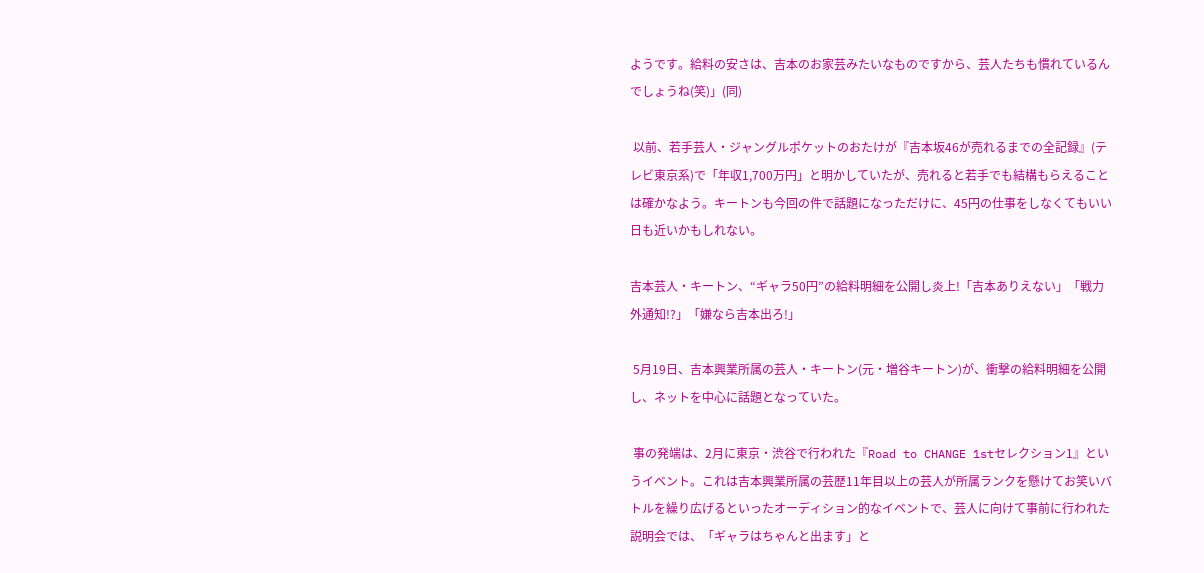ようです。給料の安さは、吉本のお家芸みたいなものですから、芸人たちも慣れているんでしょうね(笑)」(同)

 以前、若手芸人・ジャングルポケットのおたけが『吉本坂46が売れるまでの全記録』(テレビ東京系)で「年収1,700万円」と明かしていたが、売れると若手でも結構もらえることは確かなよう。キートンも今回の件で話題になっただけに、45円の仕事をしなくてもいい日も近いかもしれない。

吉本芸人・キートン、“ギャラ50円”の給料明細を公開し炎上!「吉本ありえない」「戦力外通知!?」「嫌なら吉本出ろ!」

 5月19日、吉本興業所属の芸人・キートン(元・増谷キートン)が、衝撃の給料明細を公開し、ネットを中心に話題となっていた。

 事の発端は、2月に東京・渋谷で行われた『Road to CHANGE 1stセレクション1』というイベント。これは吉本興業所属の芸歴11年目以上の芸人が所属ランクを懸けてお笑いバトルを繰り広げるといったオーディション的なイベントで、芸人に向けて事前に行われた説明会では、「ギャラはちゃんと出ます」と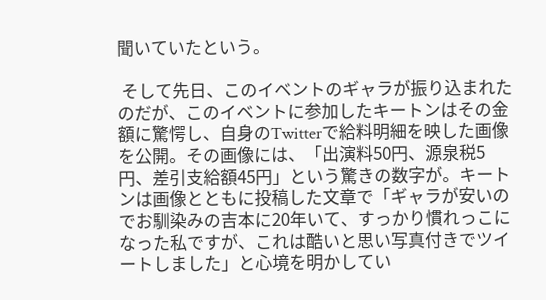聞いていたという。

 そして先日、このイベントのギャラが振り込まれたのだが、このイベントに参加したキートンはその金額に驚愕し、自身のTwitterで給料明細を映した画像を公開。その画像には、「出演料50円、源泉税5円、差引支給額45円」という驚きの数字が。キートンは画像とともに投稿した文章で「ギャラが安いのでお馴染みの吉本に20年いて、すっかり慣れっこになった私ですが、これは酷いと思い写真付きでツイートしました」と心境を明かしてい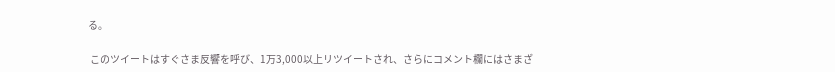る。

 このツイートはすぐさま反響を呼び、1万3,000以上リツイートされ、さらにコメント欄にはさまざ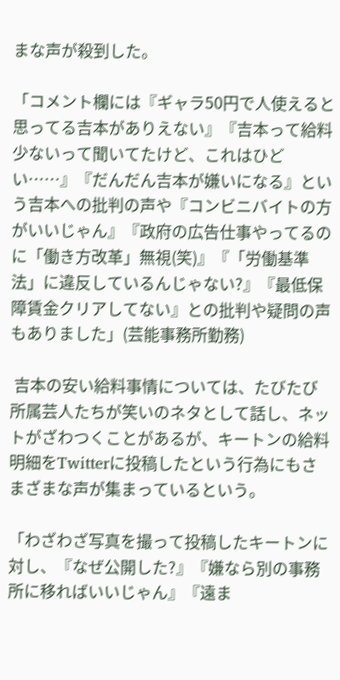まな声が殺到した。

「コメント欄には『ギャラ50円で人使えると思ってる吉本がありえない』『吉本って給料少ないって聞いてたけど、これはひどい……』『だんだん吉本が嫌いになる』という吉本への批判の声や『コンビニバイトの方がいいじゃん』『政府の広告仕事やってるのに「働き方改革」無視(笑)』『「労働基準法」に違反しているんじゃない?』『最低保障賃金クリアしてない』との批判や疑問の声もありました」(芸能事務所勤務)

 吉本の安い給料事情については、たびたび所属芸人たちが笑いのネタとして話し、ネットがざわつくことがあるが、キートンの給料明細をTwitterに投稿したという行為にもさまざまな声が集まっているという。

「わざわざ写真を撮って投稿したキートンに対し、『なぜ公開した?』『嫌なら別の事務所に移ればいいじゃん』『遠ま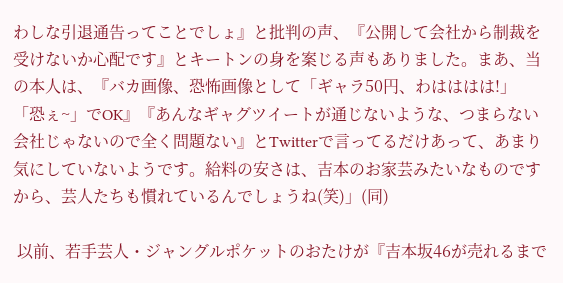わしな引退通告ってことでしょ』と批判の声、『公開して会社から制裁を受けないか心配です』とキートンの身を案じる声もありました。まあ、当の本人は、『バカ画像、恐怖画像として「ギャラ50円、わはははは!」「恐ぇ~」でOK』『あんなギャグツイートが通じないような、つまらない会社じゃないので全く問題ない』とTwitterで言ってるだけあって、あまり気にしていないようです。給料の安さは、吉本のお家芸みたいなものですから、芸人たちも慣れているんでしょうね(笑)」(同)

 以前、若手芸人・ジャングルポケットのおたけが『吉本坂46が売れるまで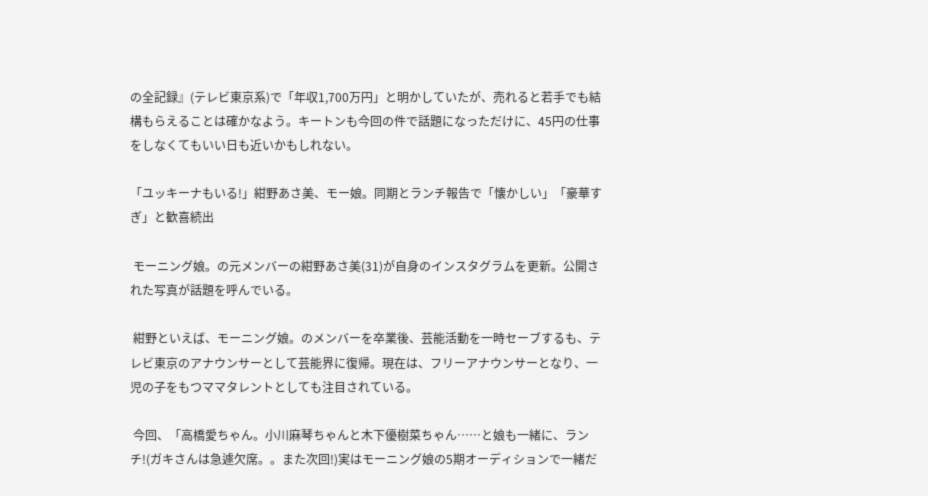の全記録』(テレビ東京系)で「年収1,700万円」と明かしていたが、売れると若手でも結構もらえることは確かなよう。キートンも今回の件で話題になっただけに、45円の仕事をしなくてもいい日も近いかもしれない。

「ユッキーナもいる!」紺野あさ美、モー娘。同期とランチ報告で「懐かしい」「豪華すぎ」と歓喜続出

 モーニング娘。の元メンバーの紺野あさ美(31)が自身のインスタグラムを更新。公開された写真が話題を呼んでいる。

 紺野といえば、モーニング娘。のメンバーを卒業後、芸能活動を一時セーブするも、テレビ東京のアナウンサーとして芸能界に復帰。現在は、フリーアナウンサーとなり、一児の子をもつママタレントとしても注目されている。

 今回、「高橋愛ちゃん。小川麻琴ちゃんと木下優樹菜ちゃん……と娘も一緒に、ランチ!(ガキさんは急遽欠席。。また次回!)実はモーニング娘の5期オーディションで一緒だ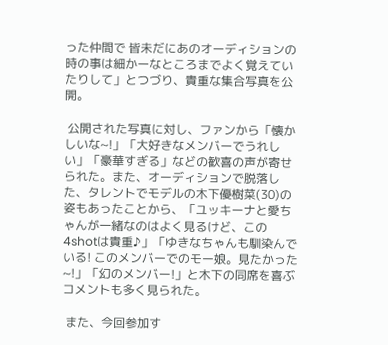った仲間で 皆未だにあのオーディションの時の事は細かーなところまでよく覚えていたりして」とつづり、貴重な集合写真を公開。

 公開された写真に対し、ファンから「懐かしいな~!」「大好きなメンバーでうれしい」「豪華すぎる」などの歓喜の声が寄せられた。また、オーディションで脱落した、タレントでモデルの木下優樹菜(30)の姿もあったことから、「ユッキーナと愛ちゃんが一緒なのはよく見るけど、この4shotは貴重♪」「ゆきなちゃんも馴染んでいる! このメンバーでのモー娘。見たかった~!」「幻のメンバー!」と木下の同席を喜ぶコメントも多く見られた。

 また、今回参加す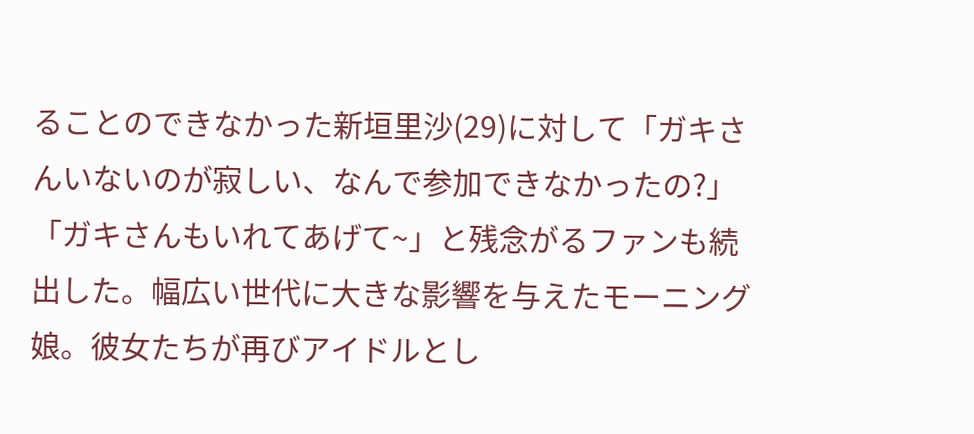ることのできなかった新垣里沙(29)に対して「ガキさんいないのが寂しい、なんで参加できなかったの?」「ガキさんもいれてあげて~」と残念がるファンも続出した。幅広い世代に大きな影響を与えたモーニング娘。彼女たちが再びアイドルとし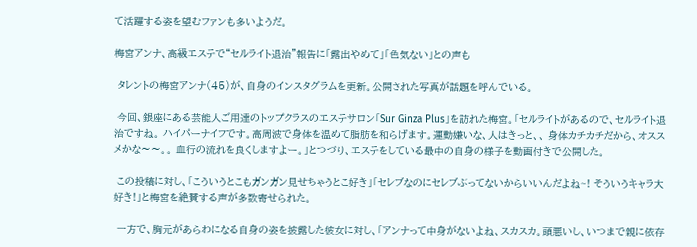て活躍する姿を望むファンも多いようだ。

梅宮アンナ、高級エステで“セルライト退治”報告に「露出やめて」「色気ない」との声も

 タレントの梅宮アンナ(45)が、自身のインスタグラムを更新。公開された写真が話題を呼んでいる。

 今回、銀座にある芸能人ご用達のトップクラスのエステサロン「Sur Ginza Plus」を訪れた梅宮。「セルライトがあるので、セルライト退治ですね。 ハイパーナイフです。高周波で身体を温めて脂肪を和らげます。運動嫌いな、人はきっと、、 身体カチカチだから、オススメかな〜〜。。 血行の流れを良くしますよー。」とつづり、エステをしている最中の自身の様子を動画付きで公開した。

 この投稿に対し、「こういうとこもガンガン見せちゃうとこ好き」「セレブなのにセレブぶってないからいいんだよね~! そういうキャラ大好き!」と梅宮を絶賛する声が多数寄せられた。

 一方で、胸元があらわになる自身の姿を披露した彼女に対し、「アンナって中身がないよね、スカスカ。頭悪いし、いつまで親に依存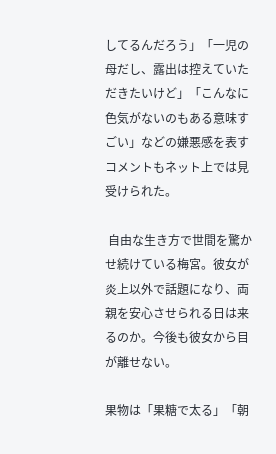してるんだろう」「一児の母だし、露出は控えていただきたいけど」「こんなに色気がないのもある意味すごい」などの嫌悪感を表すコメントもネット上では見受けられた。

 自由な生き方で世間を驚かせ続けている梅宮。彼女が炎上以外で話題になり、両親を安心させられる日は来るのか。今後も彼女から目が離せない。

果物は「果糖で太る」「朝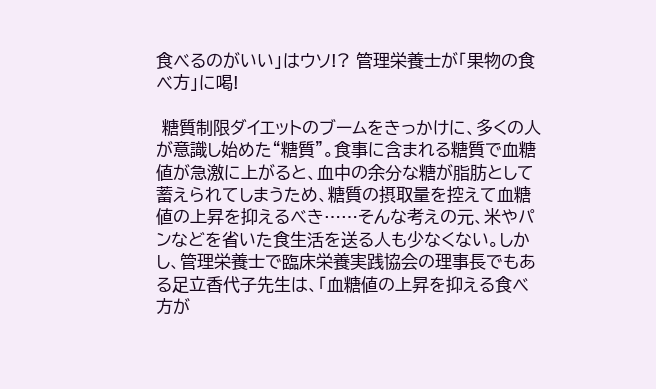食べるのがいい」はウソ!? 管理栄養士が「果物の食べ方」に喝!

 糖質制限ダイエットのブームをきっかけに、多くの人が意識し始めた“糖質”。食事に含まれる糖質で血糖値が急激に上がると、血中の余分な糖が脂肪として蓄えられてしまうため、糖質の摂取量を控えて血糖値の上昇を抑えるべき……そんな考えの元、米やパンなどを省いた食生活を送る人も少なくない。しかし、管理栄養士で臨床栄養実践協会の理事長でもある足立香代子先生は、「血糖値の上昇を抑える食べ方が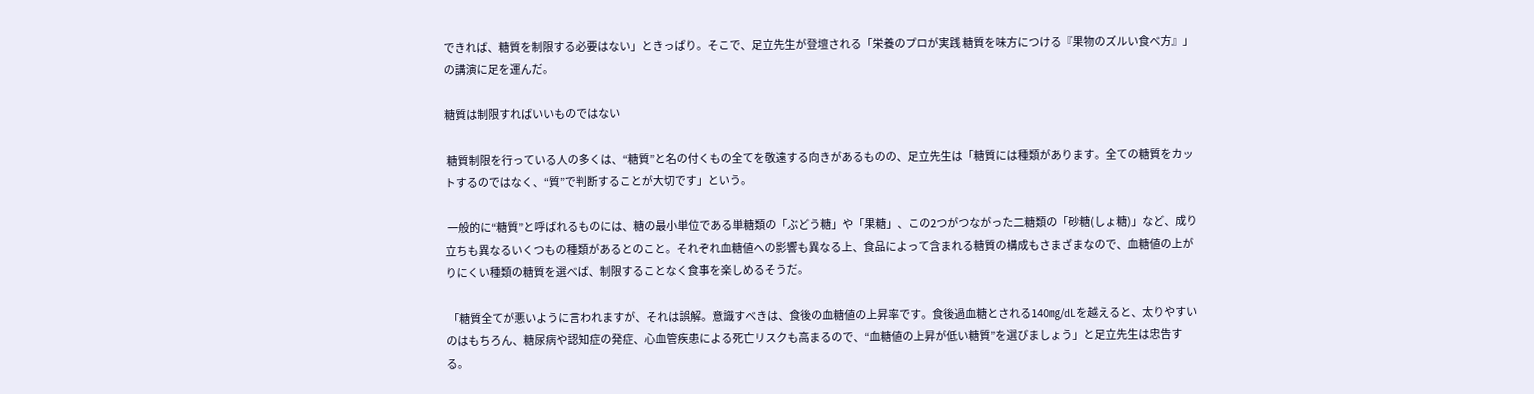できれば、糖質を制限する必要はない」ときっぱり。そこで、足立先生が登壇される「栄養のプロが実践 糖質を味方につける『果物のズルい食べ方』」の講演に足を運んだ。

糖質は制限すればいいものではない

 糖質制限を行っている人の多くは、“糖質”と名の付くもの全てを敬遠する向きがあるものの、足立先生は「糖質には種類があります。全ての糖質をカットするのではなく、“質”で判断することが大切です」という。

 一般的に“糖質”と呼ばれるものには、糖の最小単位である単糖類の「ぶどう糖」や「果糖」、この2つがつながった二糖類の「砂糖(しょ糖)」など、成り立ちも異なるいくつもの種類があるとのこと。それぞれ血糖値への影響も異なる上、食品によって含まれる糖質の構成もさまざまなので、血糖値の上がりにくい種類の糖質を選べば、制限することなく食事を楽しめるそうだ。

 「糖質全てが悪いように言われますが、それは誤解。意識すべきは、食後の血糖値の上昇率です。食後過血糖とされる140㎎/dLを越えると、太りやすいのはもちろん、糖尿病や認知症の発症、心血管疾患による死亡リスクも高まるので、“血糖値の上昇が低い糖質”を選びましょう」と足立先生は忠告する。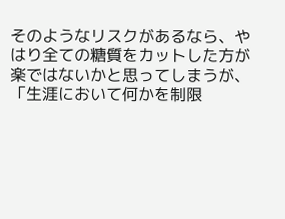そのようなリスクがあるなら、やはり全ての糖質をカットした方が楽ではないかと思ってしまうが、「生涯において何かを制限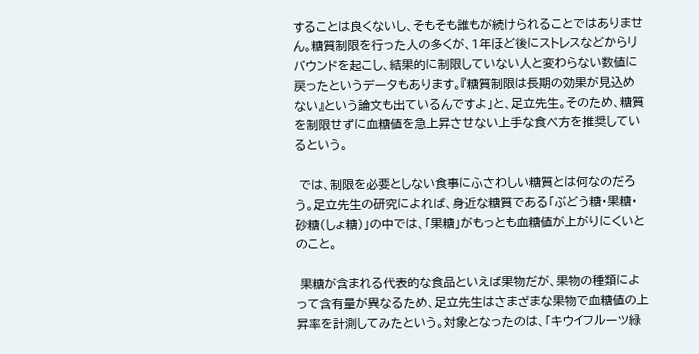することは良くないし、そもそも誰もが続けられることではありません。糖質制限を行った人の多くが、1年ほど後にストレスなどからリバウンドを起こし、結果的に制限していない人と変わらない数値に戻ったというデータもあります。『糖質制限は長期の効果が見込めない』という論文も出ているんですよ」と、足立先生。そのため、糖質を制限せずに血糖値を急上昇させない上手な食べ方を推奨しているという。

 では、制限を必要としない食事にふさわしい糖質とは何なのだろう。足立先生の研究によれば、身近な糖質である「ぶどう糖・果糖・砂糖(しょ糖)」の中では、「果糖」がもっとも血糖値が上がりにくいとのこと。

 果糖が含まれる代表的な食品といえば果物だが、果物の種類によって含有量が異なるため、足立先生はさまざまな果物で血糖値の上昇率を計測してみたという。対象となったのは、「キウイフルーツ緑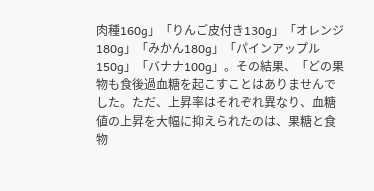肉種160g」「りんご皮付き130g」「オレンジ180g」「みかん180g」「パインアップル150g」「バナナ100g」。その結果、「どの果物も食後過血糖を起こすことはありませんでした。ただ、上昇率はそれぞれ異なり、血糖値の上昇を大幅に抑えられたのは、果糖と食物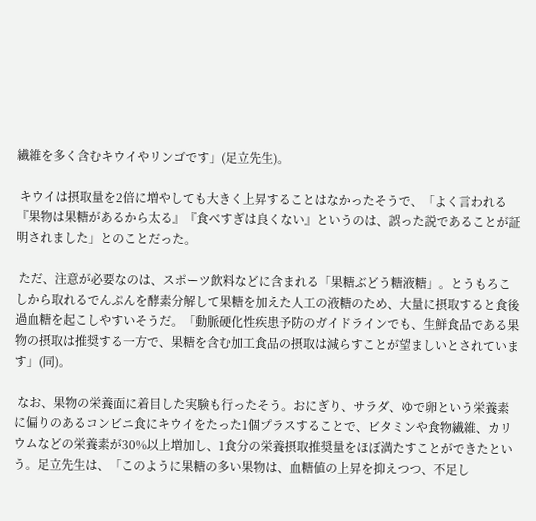繊維を多く含むキウイやリンゴです」(足立先生)。

 キウイは摂取量を2倍に増やしても大きく上昇することはなかったそうで、「よく言われる『果物は果糖があるから太る』『食べすぎは良くない』というのは、誤った説であることが証明されました」とのことだった。

 ただ、注意が必要なのは、スポーツ飲料などに含まれる「果糖ぶどう糖液糖」。とうもろこしから取れるでんぷんを酵素分解して果糖を加えた人工の液糖のため、大量に摂取すると食後過血糖を起こしやすいそうだ。「動脈硬化性疾患予防のガイドラインでも、生鮮食品である果物の摂取は推奨する一方で、果糖を含む加工食品の摂取は減らすことが望ましいとされています」(同)。

 なお、果物の栄養面に着目した実験も行ったそう。おにぎり、サラダ、ゆで卵という栄養素に偏りのあるコンビニ食にキウイをたった1個プラスすることで、ビタミンや食物繊維、カリウムなどの栄養素が30%以上増加し、1食分の栄養摂取推奨量をほぼ満たすことができたという。足立先生は、「このように果糖の多い果物は、血糖値の上昇を抑えつつ、不足し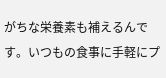がちな栄養素も補えるんです。いつもの食事に手軽にプ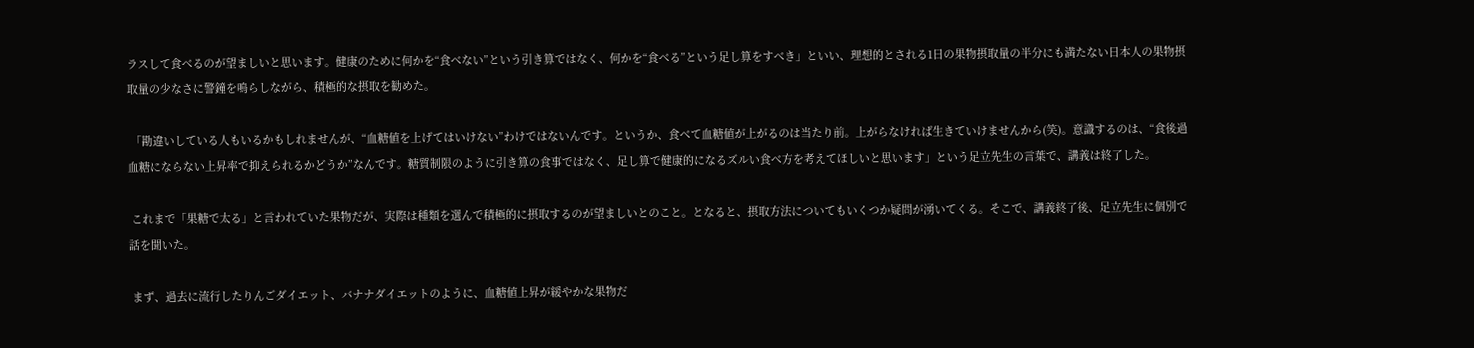ラスして食べるのが望ましいと思います。健康のために何かを“食べない”という引き算ではなく、何かを“食べる”という足し算をすべき」といい、理想的とされる1日の果物摂取量の半分にも満たない日本人の果物摂取量の少なさに警鐘を鳴らしながら、積極的な摂取を勧めた。

 「勘違いしている人もいるかもしれませんが、“血糖値を上げてはいけない”わけではないんです。というか、食べて血糖値が上がるのは当たり前。上がらなければ生きていけませんから(笑)。意識するのは、“食後過血糖にならない上昇率で抑えられるかどうか”なんです。糖質制限のように引き算の食事ではなく、足し算で健康的になるズルい食べ方を考えてほしいと思います」という足立先生の言葉で、講義は終了した。

 これまで「果糖で太る」と言われていた果物だが、実際は種類を選んで積極的に摂取するのが望ましいとのこと。となると、摂取方法についてもいくつか疑問が湧いてくる。そこで、講義終了後、足立先生に個別で話を聞いた。

 まず、過去に流行したりんごダイエット、バナナダイエットのように、血糖値上昇が緩やかな果物だ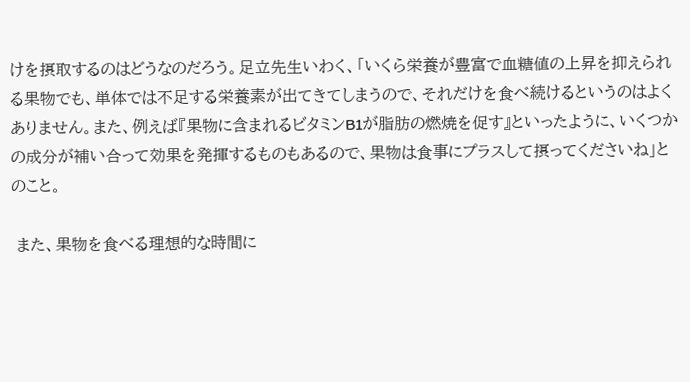けを摂取するのはどうなのだろう。足立先生いわく、「いくら栄養が豊富で血糖値の上昇を抑えられる果物でも、単体では不足する栄養素が出てきてしまうので、それだけを食べ続けるというのはよくありません。また、例えば『果物に含まれるビタミンB1が脂肪の燃焼を促す』といったように、いくつかの成分が補い合って効果を発揮するものもあるので、果物は食事にプラスして摂ってくださいね」とのこと。

 また、果物を食べる理想的な時間に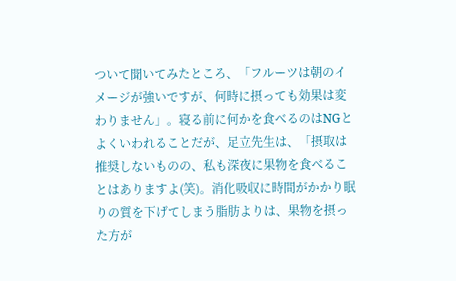ついて聞いてみたところ、「フルーツは朝のイメージが強いですが、何時に摂っても効果は変わりません」。寝る前に何かを食べるのはNGとよくいわれることだが、足立先生は、「摂取は推奨しないものの、私も深夜に果物を食べることはありますよ(笑)。消化吸収に時間がかかり眠りの質を下げてしまう脂肪よりは、果物を摂った方が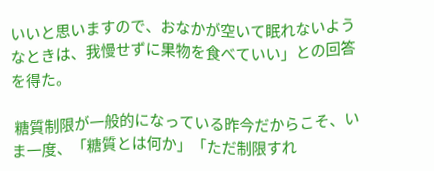いいと思いますので、おなかが空いて眠れないようなときは、我慢せずに果物を食べていい」との回答を得た。

 糖質制限が一般的になっている昨今だからこそ、いま一度、「糖質とは何か」「ただ制限すれ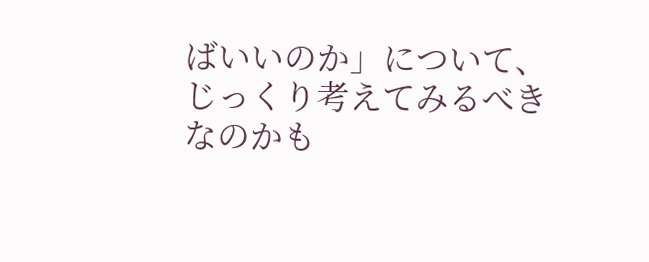ばいいのか」について、じっくり考えてみるべきなのかも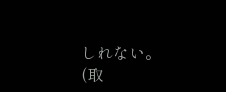しれない。
(取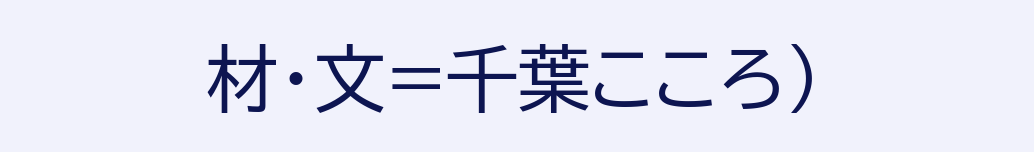材・文=千葉こころ)